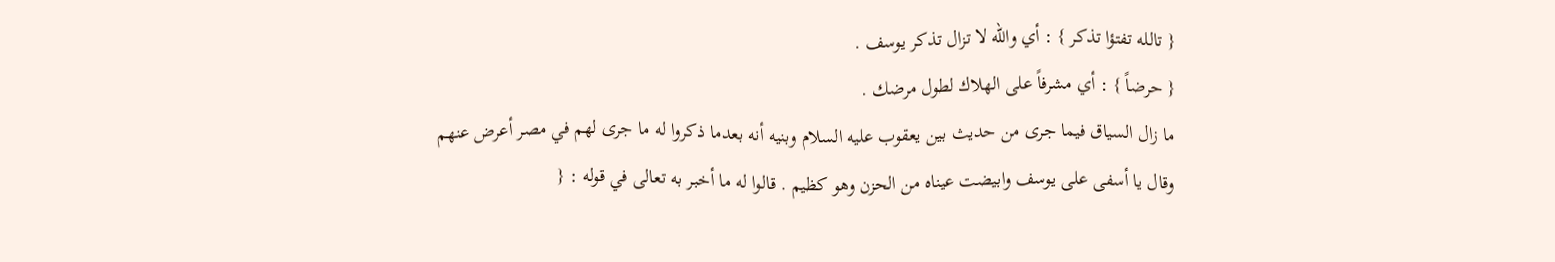{ تالله تفتؤا تذكر } : أي والله لا تزال تذكر يوسف .
{ حرضاً } : أي مشرفاً على الهلاك لطول مرضك .
ما زال السياق فيما جرى من حديث بين يعقوب عليه السلام وبنيه أنه بعدما ذكروا له ما جرى لهم في مصر أعرض عنهم وقال يا أسفى على يوسف وابيضت عيناه من الحزن وهو كظيم . قالوا له ما أخبر به تعالى في قوله : {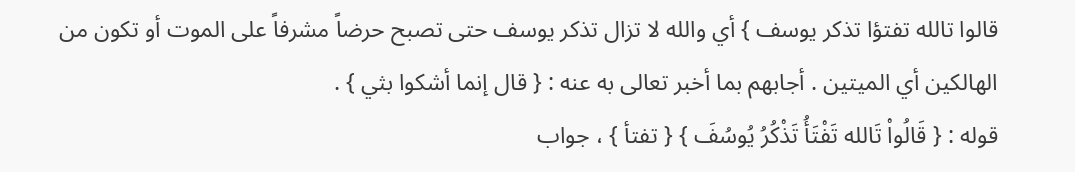قالوا تالله تفتؤا تذكر يوسف } أي والله لا تزال تذكر يوسف حتى تصبح حرضاً مشرفاً على الموت أو تكون من الهالكين أي الميتين . أجابهم بما أخبر تعالى به عنه : { قال إنما أشكوا بثي } .
قوله : { قَالُواْ تَالله تَفْتَأُ تَذْكُرُ يُوسُفَ } { تفتأ } ، جواب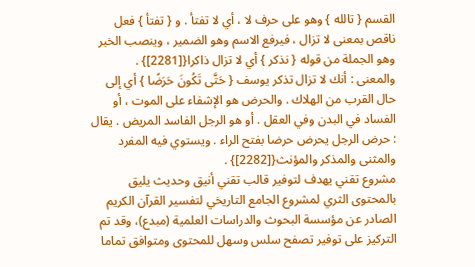القسم { تالله } وهو على حرف لا ، أي لا تفتأ . و { تفتأ } فعل ناقص بمعنى لا تزال ، فيرفع الاسم وهو الضمير ، وينصب الخبر وهو الجملة من قوله { نذكر } أي لا تزال ذاكرا{[2281]} .
والمعنى : أنك لا تزال تذكر يوسف { حَتَّى تَكُونَ حَرَضًا } أي إلى حال القرب من الهلاك . والحرض هو الإشفاء على الموت ، أو الفساد في البدن وفي العقل . أو هو الرجل الفاسد المريض . يقال : حرض الرجل يحرض حرضا بفتح الراء . ويستوي فيه المفرد والمثنى والمذكر والمؤنث{[2282]} .
مشروع تقني يهدف لتوفير قالب تقني أنيق وحديث يليق بالمحتوى الثري لمشروع الجامع التاريخي لتفسير القرآن الكريم الصادر عن مؤسسة البحوث والدراسات العلمية (مبدع)، وقد تم التركيز على توفير تصفح سلس وسهل للمحتوى ومتوافق تماما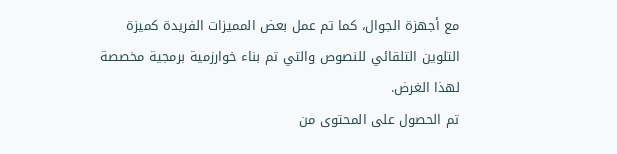مع أجهزة الجوال، كما تم عمل بعض المميزات الفريدة كميزة التلوين التلقائي للنصوص والتي تم بناء خوارزمية برمجية مخصصة لهذا الغرض.
تم الحصول على المحتوى من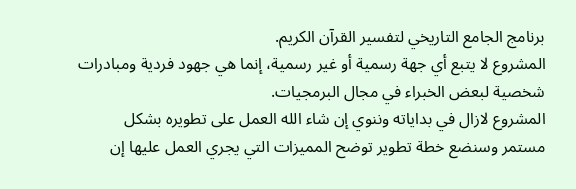برنامج الجامع التاريخي لتفسير القرآن الكريم.
المشروع لا يتبع أي جهة رسمية أو غير رسمية، إنما هي جهود فردية ومبادرات شخصية لبعض الخبراء في مجال البرمجيات.
المشروع لازال في بداياته وننوي إن شاء الله العمل على تطويره بشكل مستمر وسنضع خطة تطوير توضح المميزات التي يجري العمل عليها إن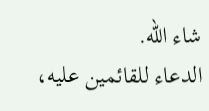شاء الله.
الدعاء للقائمين عليه،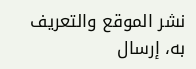نشر الموقع والتعريف به، إرسال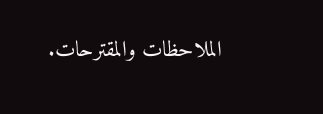الملاحظات والمقترحات.